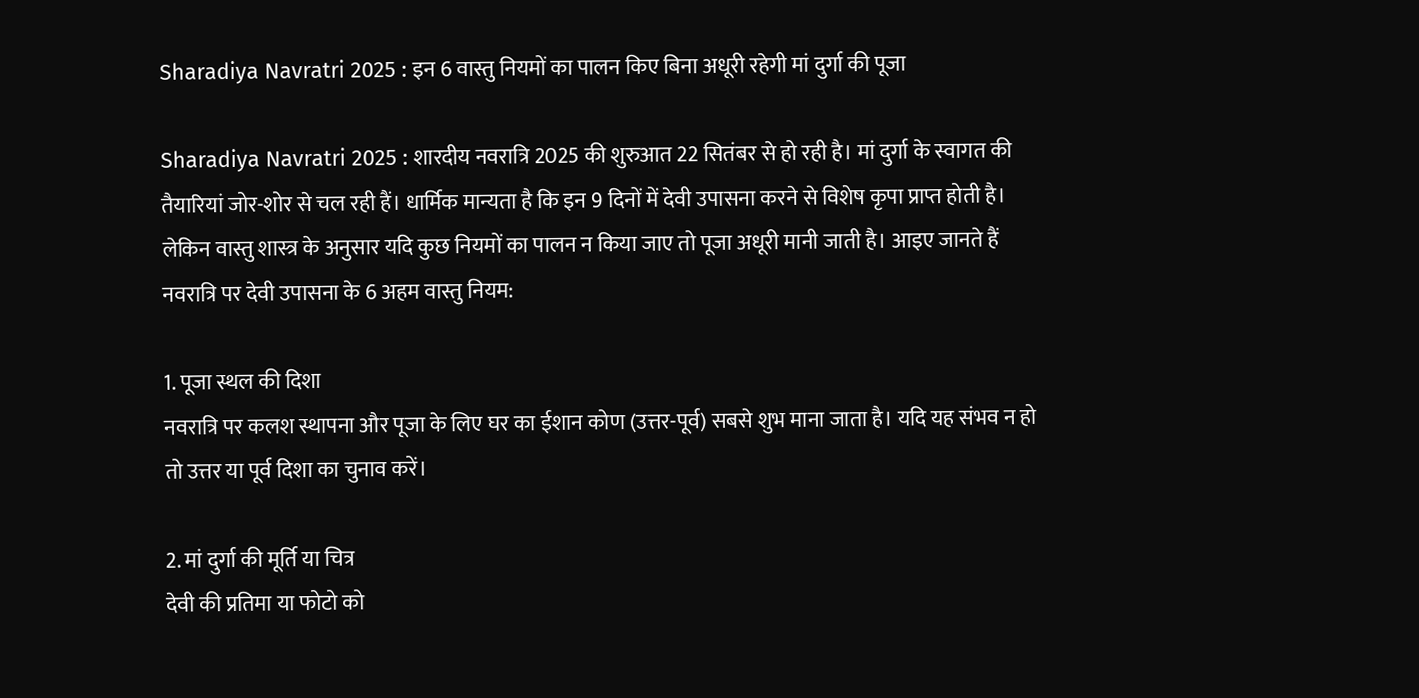Sharadiya Navratri 2025 : इन 6 वास्तु नियमों का पालन किए बिना अधूरी रहेगी मां दुर्गा की पूजा

Sharadiya Navratri 2025 : शारदीय नवरात्रि 2025 की शुरुआत 22 सितंबर से हो रही है। मां दुर्गा के स्वागत की तैयारियां जोर-शोर से चल रही हैं। धार्मिक मान्यता है कि इन 9 दिनों में देवी उपासना करने से विशेष कृपा प्राप्त होती है। लेकिन वास्तु शास्त्र के अनुसार यदि कुछ नियमों का पालन न किया जाए तो पूजा अधूरी मानी जाती है। आइए जानते हैं नवरात्रि पर देवी उपासना के 6 अहम वास्तु नियम:

1. पूजा स्थल की दिशा
नवरात्रि पर कलश स्थापना और पूजा के लिए घर का ईशान कोण (उत्तर-पूर्व) सबसे शुभ माना जाता है। यदि यह संभव न हो तो उत्तर या पूर्व दिशा का चुनाव करें।

2. मां दुर्गा की मूर्ति या चित्र
देवी की प्रतिमा या फोटो को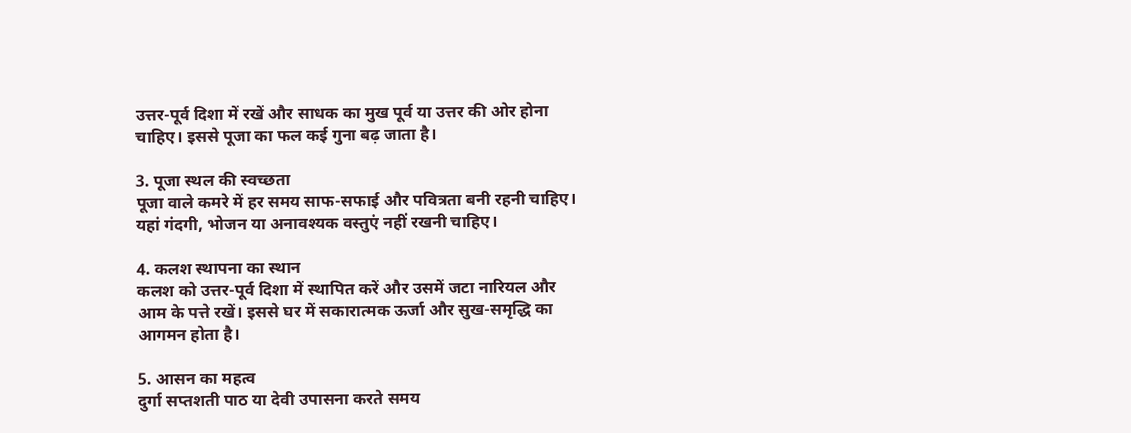उत्तर-पूर्व दिशा में रखें और साधक का मुख पूर्व या उत्तर की ओर होना चाहिए। इससे पूजा का फल कई गुना बढ़ जाता है।

3. पूजा स्थल की स्वच्छता
पूजा वाले कमरे में हर समय साफ-सफाई और पवित्रता बनी रहनी चाहिए। यहां गंदगी, भोजन या अनावश्यक वस्तुएं नहीं रखनी चाहिए।

4. कलश स्थापना का स्थान
कलश को उत्तर-पूर्व दिशा में स्थापित करें और उसमें जटा नारियल और आम के पत्ते रखें। इससे घर में सकारात्मक ऊर्जा और सुख-समृद्धि का आगमन होता है।

5. आसन का महत्व
दुर्गा सप्तशती पाठ या देवी उपासना करते समय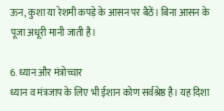ऊन, कुशा या रेशमी कपड़े के आसन पर बैठें। बिना आसन के पूजा अधूरी मानी जाती है।

6. ध्यान और मंत्रोच्चार
ध्यान व मंत्रजाप के लिए भी ईशान कोण सर्वश्रेष्ठ है। यह दिशा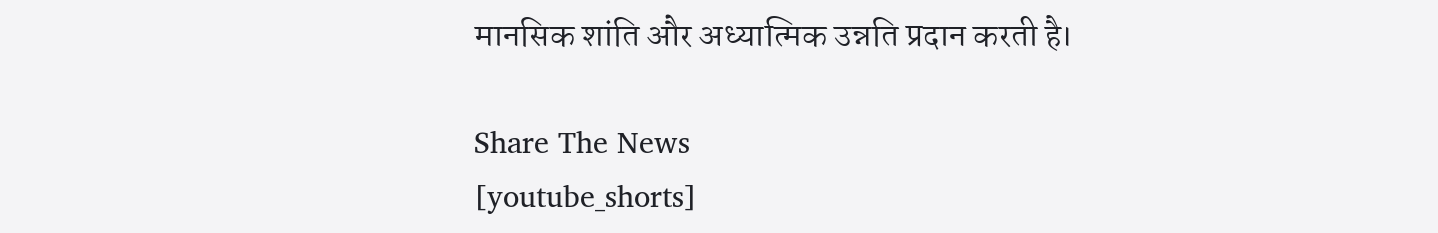मानसिक शांति और अध्यात्मिक उन्नति प्रदान करती है।

Share The News
[youtube_shorts]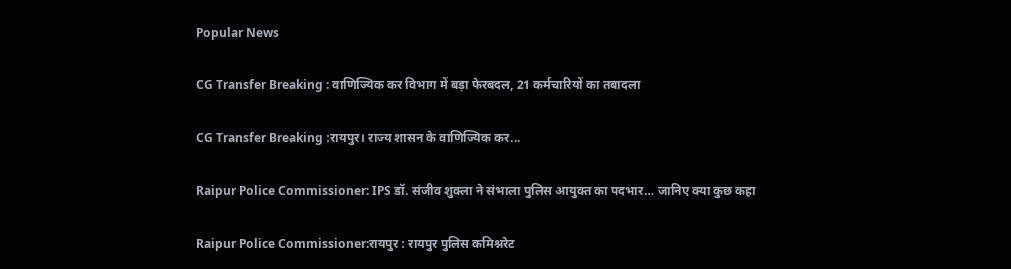Popular News

CG Transfer Breaking : वाणिज्यिक कर विभाग में बड़ा फेरबदल, 21 कर्मचारियों का तबादला

CG Transfer Breaking :रायपुर। राज्य शासन के वाणिज्यिक कर...

Raipur Police Commissioner: IPS डॉ. संजीव शुक्ला ने संभाला पुलिस आयुक्त का पदभार… जानिए क्या कुछ कहा

Raipur Police Commissioner:रायपुर : रायपुर पुलिस कमिश्नरेट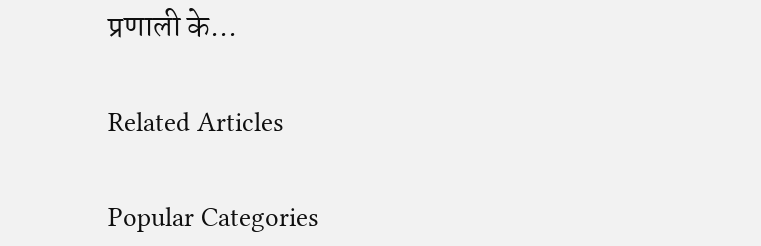प्रणाली के...

Related Articles

Popular Categories